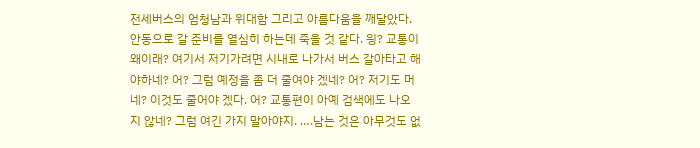전세버스의 엄청남과 위대함 그리고 아름다움을 깨달았다. 안동으로 갈 준비를 열심히 하는데 죽을 것 같다. 읭? 교통이 왜이래? 여기서 저기가려면 시내로 나가서 버스 갈아타고 해야하네? 어? 그럼 예정을 좀 더 줄여야 겠네? 어? 저기도 머네? 이것도 줄어야 겠다. 어? 교통편이 아예 검색에도 나오지 않네? 그럼 여긴 가지 말아야지. ….남는 것은 아무것도 없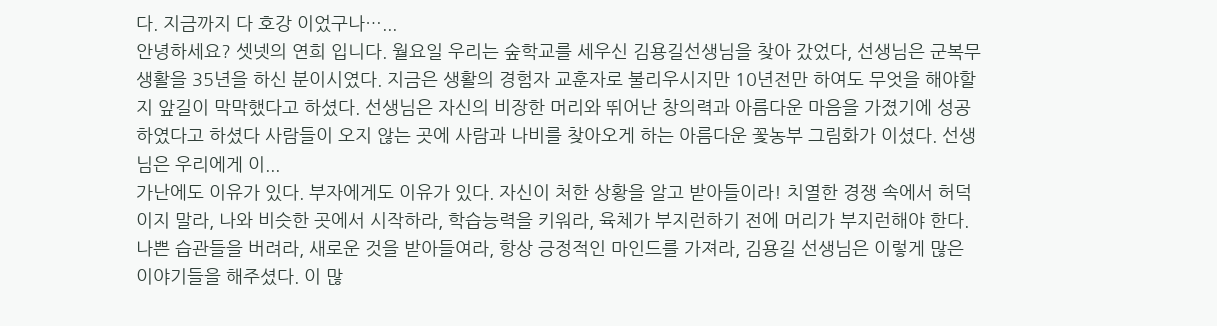다. 지금까지 다 호강 이었구나…...
안녕하세요? 셋넷의 연희 입니다. 월요일 우리는 숲학교를 세우신 김용길선생님을 찾아 갔었다, 선생님은 군복무 생활을 35년을 하신 분이시였다. 지금은 생활의 경험자 교훈자로 불리우시지만 10년전만 하여도 무엇을 해야할지 앞길이 막막했다고 하셨다. 선생님은 자신의 비장한 머리와 뛰어난 창의력과 아름다운 마음을 가졌기에 성공하였다고 하셨다 사람들이 오지 않는 곳에 사람과 나비를 찾아오게 하는 아름다운 꽃농부 그림화가 이셨다. 선생님은 우리에게 이...
가난에도 이유가 있다. 부자에게도 이유가 있다. 자신이 처한 상황을 알고 받아들이라! 치열한 경쟁 속에서 허덕이지 말라, 나와 비슷한 곳에서 시작하라, 학습능력을 키워라, 육체가 부지런하기 전에 머리가 부지런해야 한다. 나쁜 습관들을 버려라, 새로운 것을 받아들여라, 항상 긍정적인 마인드를 가져라, 김용길 선생님은 이렇게 많은 이야기들을 해주셨다. 이 많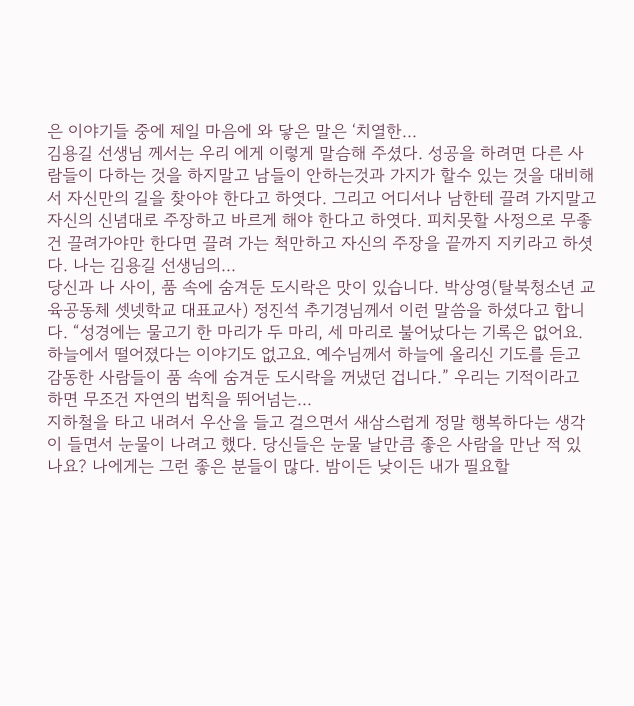은 이야기들 중에 제일 마음에 와 닿은 말은 ‘치열한...
김용길 선생님 께서는 우리 에게 이렇게 말슴해 주셨다. 성공을 하려면 다른 사람들이 다하는 것을 하지말고 남들이 안하는것과 가지가 할수 있는 것을 대비해서 자신만의 길을 찾아야 한다고 하엿다. 그리고 어디서나 남한테 끌려 가지말고 자신의 신념대로 주장하고 바르게 해야 한다고 하엿다. 피치못할 사정으로 무좋건 끌려가야만 한다면 끌려 가는 척만하고 자신의 주장을 끝까지 지키라고 하셧다. 나는 김용길 선생님의...
당신과 나 사이, 품 속에 숨겨둔 도시락은 맛이 있습니다. 박상영(탈북청소년 교육공동체 셋넷학교 대표교사) 정진석 추기경님께서 이런 말씀을 하셨다고 합니다. “성경에는 물고기 한 마리가 두 마리, 세 마리로 불어났다는 기록은 없어요. 하늘에서 떨어졌다는 이야기도 없고요. 예수님께서 하늘에 올리신 기도를 듣고 감동한 사람들이 품 속에 숨겨둔 도시락을 꺼냈던 겁니다.” 우리는 기적이라고 하면 무조건 자연의 법칙을 뛰어넘는...
지하철을 타고 내려서 우산을 들고 걸으면서 새삼스럽게 정말 행복하다는 생각이 들면서 눈물이 나려고 했다. 당신들은 눈물 날만큼 좋은 사람을 만난 적 있나요? 나에게는 그런 좋은 분들이 많다. 밤이든 낮이든 내가 필요할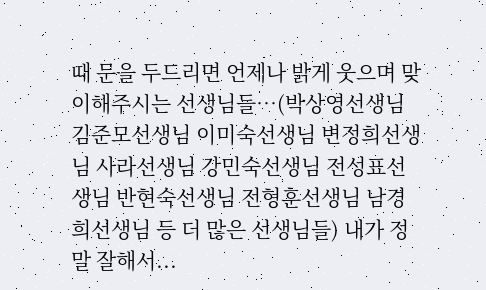때 문을 두드리면 언제나 밝게 웃으며 맞이해주시는 선생님들…(박상영선생님 김준모선생님 이미숙선생님 변정희선생님 사라선생님 강민숙선생님 전성표선생님 반현숙선생님 전형훈선생님 남경희선생님 등 더 많은 선생님들) 내가 정말 잘해서...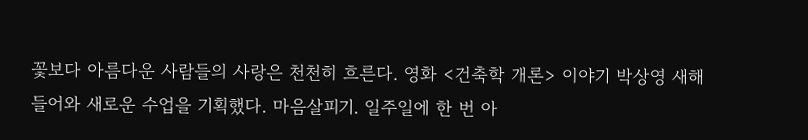꽃보다 아름다운 사람들의 사랑은 천천히 흐른다. 영화 <건축학 개론> 이야기 박상영 새해 들어와 새로운 수업을 기획했다. 마음살피기. 일주일에 한 번 아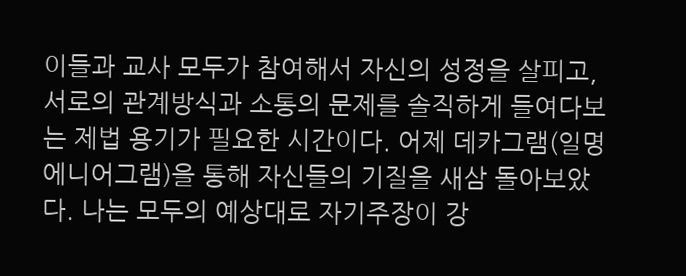이들과 교사 모두가 참여해서 자신의 성정을 살피고, 서로의 관계방식과 소통의 문제를 솔직하게 들여다보는 제법 용기가 필요한 시간이다. 어제 데카그램(일명 에니어그램)을 통해 자신들의 기질을 새삼 돌아보았다. 나는 모두의 예상대로 자기주장이 강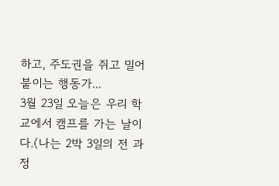하고, 주도권을 쥐고 밀어붙이는 행동가...
3월 23일 오늘은 우리 학교에서 캠프를 가는 날이다.(나는 2박 3일의 전 과정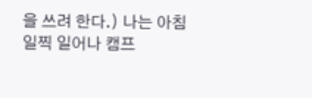을 쓰려 한다.) 나는 아침 일찍 일어나 캠프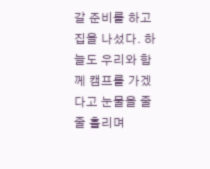갈 준비를 하고 집을 나섰다. 하늘도 우리와 함께 캠프를 가겠다고 눈물을 줄줄 흘리며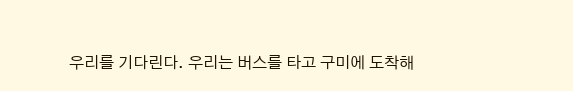우리를 기다린다. 우리는 버스를 타고 구미에 도착해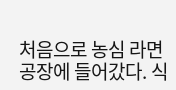처음으로 농심 라면 공장에 들어갔다. 식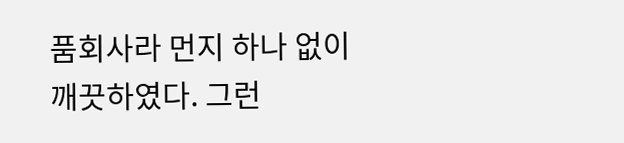품회사라 먼지 하나 없이 깨끗하였다. 그런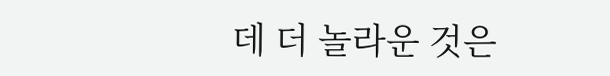데 더 놀라운 것은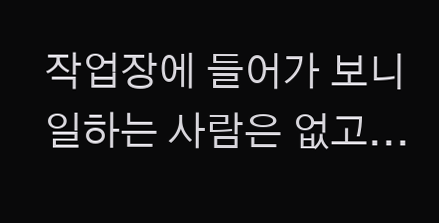작업장에 들어가 보니 일하는 사람은 없고...